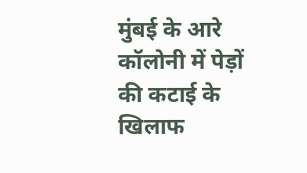मुंबई के आरे कॉलोनी में पेड़ों की कटाई के खिलाफ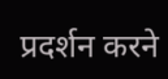प्रदर्शन करने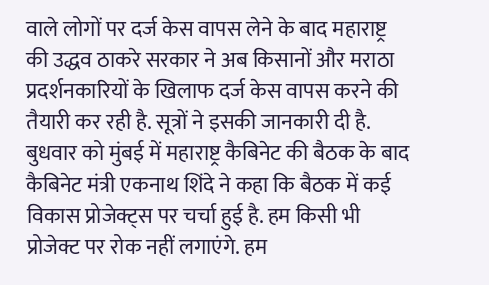वाले लोगों पर दर्ज केस वापस लेने के बाद महाराष्ट्र की उद्धव ठाकरे सरकार ने अब किसानों और मराठा प्रदर्शनकारियों के खिलाफ दर्ज केस वापस करने की तैयारी कर रही है. सूत्रों ने इसकी जानकारी दी है.
बुधवार को मुंबई में महाराष्ट्र कैबिनेट की बैठक के बाद कैबिनेट मंत्री एकनाथ शिंदे ने कहा कि बैठक में कई विकास प्रोजेक्ट्स पर चर्चा हुई है. हम किसी भी प्रोजेक्ट पर रोक नहीं लगाएंगे. हम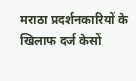मराठा प्रदर्शनकारियों के खिलाफ दर्ज केसों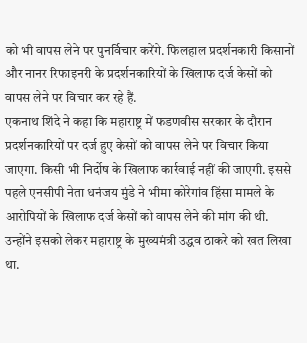को भी वापस लेने पर पुनर्विचार करेंगे. फिलहाल प्रदर्शनकारी किसानों और नानर रिफाइनरी के प्रदर्शनकारियों के खिलाफ दर्ज केसों को वापस लेने पर विचार कर रहे हैं.
एकनाथ शिंदे ने कहा कि महाराष्ट्र में फडणवीस सरकार के दौरान प्रदर्शनकारियों पर दर्ज हुए केसों को वापस लेने पर विचार किया जाएगा. किसी भी निर्दोष के खिलाफ कार्रवाई नहीं की जाएगी. इससे पहले एनसीपी नेता धनंजय मुंडे ने भीमा कोरेगांव हिंसा मामले के आरोपियों के खिलाफ दर्ज केसों को वापस लेने की मांग की थी. उन्होंने इसको लेकर महाराष्ट्र के मुख्यमंत्री उद्धव ठाकरे को खत लिखा था.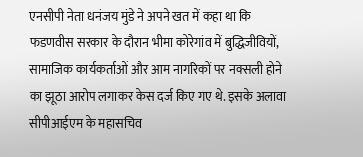एनसीपी नेता धनंजय मुंडे ने अपने खत में कहा था कि फडणवीस सरकार के दौरान भीमा कोरेगांव में बुद्धिजीवियों, सामाजिक कार्यकर्ताओं और आम नागरिकों पर नक्सली होने का झूठा आरोप लगाकर केस दर्ज किए गए थे. इसके अलावा सीपीआईएम के महासचिव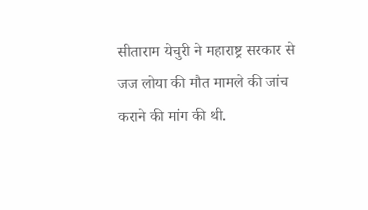सीताराम येचुरी ने महाराष्ट्र सरकार से जज लोया की मौत मामले की जांच कराने की मांग की थी.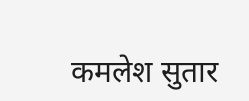कमलेश सुतार